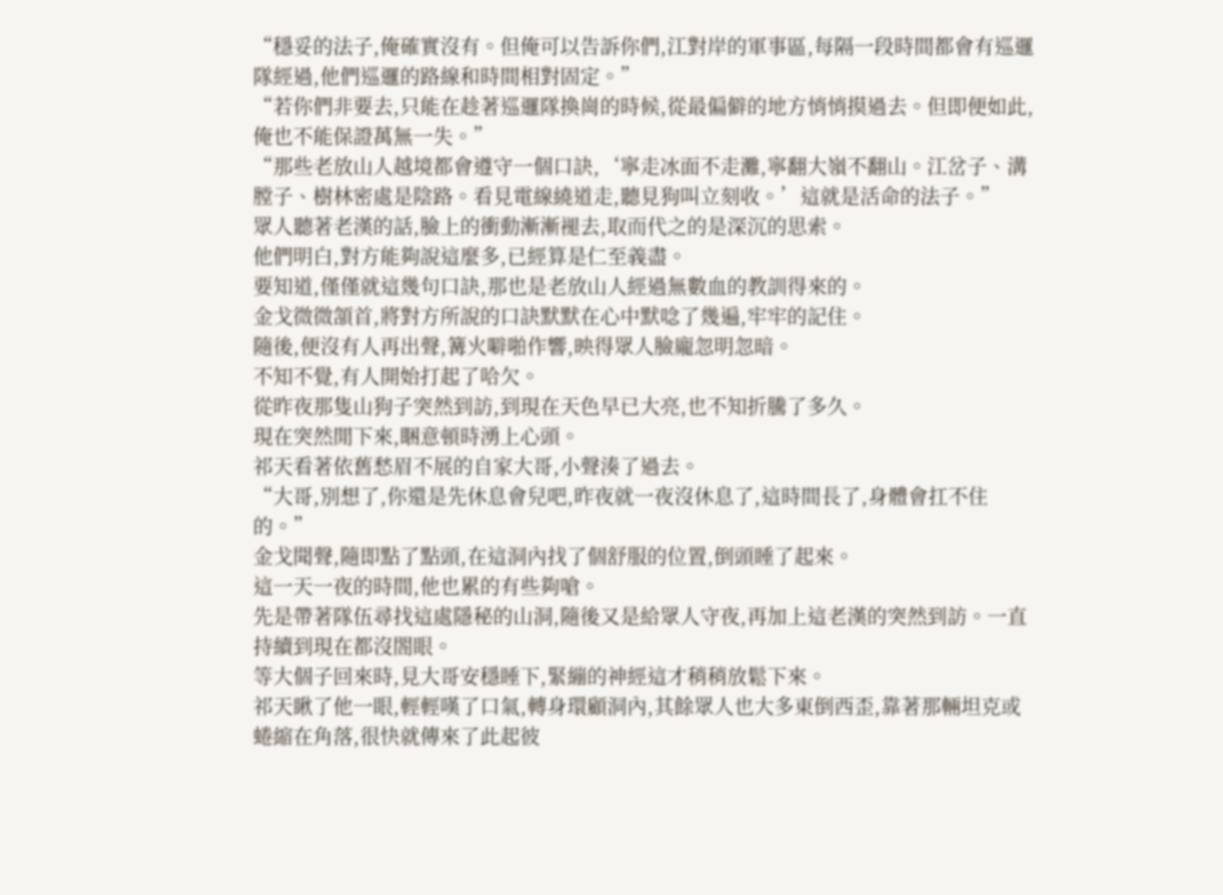“穩妥的法子,俺確實沒有。但俺可以告訴你們,江對岸的軍事區,每隔一段時間都會有巡邏隊經過,他們巡邏的路線和時間相對固定。”
“若你們非要去,只能在趁著巡邏隊換崗的時候,從最偏僻的地方悄悄摸過去。但即便如此,俺也不能保證萬無一失。”
“那些老放山人越境都會遵守一個口訣,‘寧走冰面不走灘,寧翻大嶺不翻山。江岔子、溝膛子、樹林密處是陰路。看見電線繞道走,聽見狗叫立刻收。’這就是活命的法子。”
眾人聽著老漢的話,臉上的衝動漸漸褪去,取而代之的是深沉的思索。
他們明白,對方能夠說這麼多,已經算是仁至義盡。
要知道,僅僅就這幾句口訣,那也是老放山人經過無數血的教訓得來的。
金戈微微頷首,將對方所說的口訣默默在心中默唸了幾遍,牢牢的記住。
隨後,便沒有人再出聲,篝火噼啪作響,映得眾人臉龐忽明忽暗。
不知不覺,有人開始打起了哈欠。
從昨夜那隻山狗子突然到訪,到現在天色早已大亮,也不知折騰了多久。
現在突然閒下來,睏意頓時湧上心頭。
祁天看著依舊愁眉不展的自家大哥,小聲湊了過去。
“大哥,別想了,你還是先休息會兒吧,昨夜就一夜沒休息了,這時間長了,身體會扛不住的。”
金戈聞聲,隨即點了點頭,在這洞內找了個舒服的位置,倒頭睡了起來。
這一天一夜的時間,他也累的有些夠嗆。
先是帶著隊伍尋找這處隱秘的山洞,隨後又是給眾人守夜,再加上這老漢的突然到訪。一直持續到現在都沒閤眼。
等大個子回來時,見大哥安穩睡下,緊繃的神經這才稍稍放鬆下來。
祁天瞅了他一眼,輕輕嘆了口氣,轉身環顧洞內,其餘眾人也大多東倒西歪,靠著那輛坦克或蜷縮在角落,很快就傳來了此起彼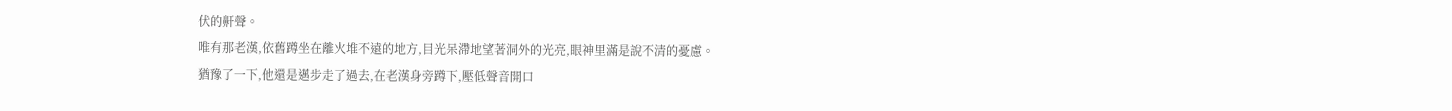伏的鼾聲。
唯有那老漢,依舊蹲坐在離火堆不遠的地方,目光呆滯地望著洞外的光亮,眼神里滿是說不清的憂慮。
猶豫了一下,他還是邁步走了過去,在老漢身旁蹲下,壓低聲音開口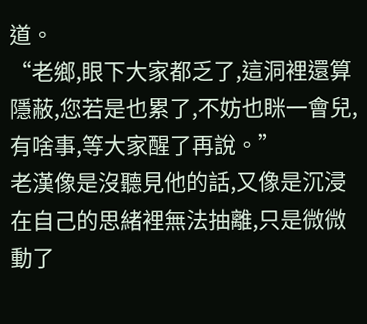道。
“老鄉,眼下大家都乏了,這洞裡還算隱蔽,您若是也累了,不妨也眯一會兒,有啥事,等大家醒了再說。”
老漢像是沒聽見他的話,又像是沉浸在自己的思緒裡無法抽離,只是微微動了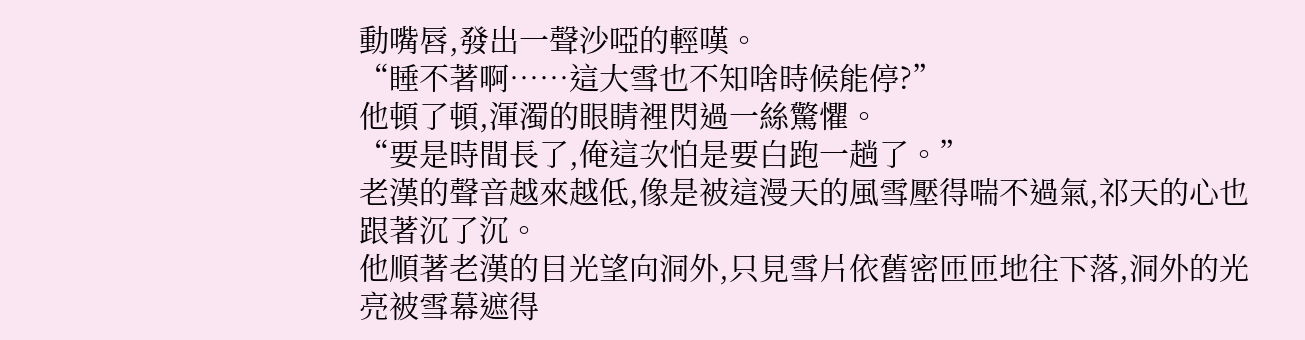動嘴唇,發出一聲沙啞的輕嘆。
“睡不著啊……這大雪也不知啥時候能停?”
他頓了頓,渾濁的眼睛裡閃過一絲驚懼。
“要是時間長了,俺這次怕是要白跑一趟了。”
老漢的聲音越來越低,像是被這漫天的風雪壓得喘不過氣,祁天的心也跟著沉了沉。
他順著老漢的目光望向洞外,只見雪片依舊密匝匝地往下落,洞外的光亮被雪幕遮得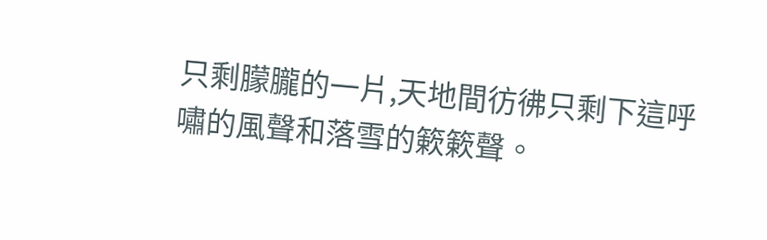只剩朦朧的一片,天地間彷彿只剩下這呼嘯的風聲和落雪的簌簌聲。